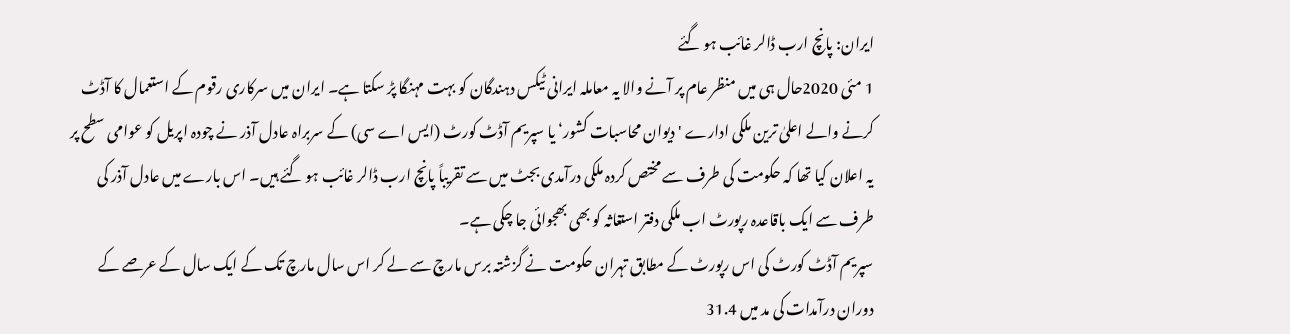ایران: پانچ ارب ڈالر غائب ہو گئے
1 مئی 2020حال ہی میں منظر عام پر آنے والا یہ معاملہ ایرانی ٹیکس دہندگان کو بہت مہنگا پڑ سکتا ہے۔ ایران میں سرکاری رقوم کے استعمال کا آڈٹ کرنے والے اعلیٰ ترین ملکی ادارے 'دیوان محاسبات کشور‘ یا سپریم آڈٹ کورٹ (ایس اے سی) کے سربراہ عادل آذر نے چودہ اپریل کو عوامی سطح پر یہ اعلان کیا تھا کہ حکومت کی طرف سے مختص کردہ ملکی درآمدی بجٹ میں سے تقریباً پانچ ارب ڈالر غائب ہو گئے ہیں۔ اس بارے میں عادل آذر کی طرف سے ایک باقاعدہ رپورٹ اب ملکی دفتر استغاثہ کو بھی بھجوائی جا چکی ہے۔
سپریم آڈٹ کورٹ کی اس رپورٹ کے مطابق تہران حکومت نے گزشتہ برس مارچ سے لے کر اس سال مارچ تک کے ایک سال کے عرصے کے دوران درآمدات کی مد میں 31.4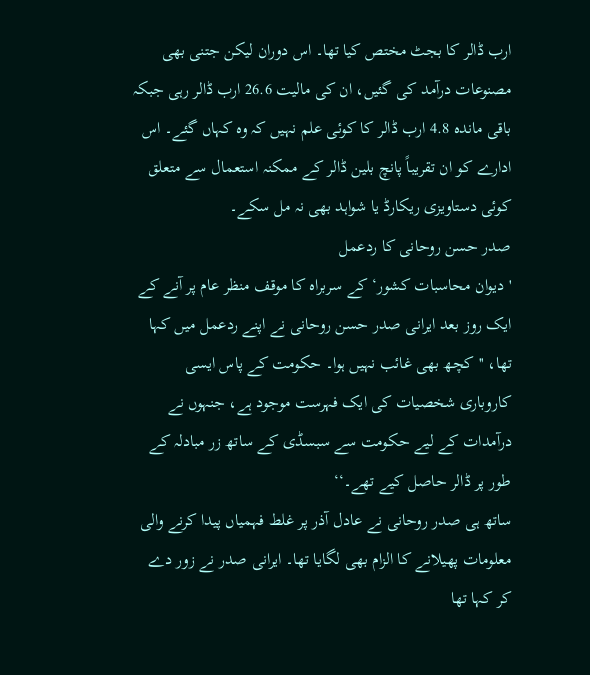ارب ڈالر کا بجٹ مختص کیا تھا۔ اس دوران لیکن جتنی بھی مصنوعات درآمد کی گئیں، ان کی مالیت 26.6 ارب ڈالر رہی جبکہ باقی ماندہ 4.8 ارب ڈالر کا کوئی علم نہیں کہ وہ کہاں گئے۔ اس ادارے کو ان تقریباً پانچ بلین ڈالر کے ممکنہ استعمال سے متعلق کوئی دستاویزی ریکارڈ یا شواہد بھی نہ مل سکے۔
صدر حسن روحانی کا ردعمل
'دیوان محاسبات کشور‘ کے سربراہ کا موقف منظر عام پر آنے کے ایک روز بعد ایرانی صدر حسن روحانی نے اپنے ردعمل میں کہا تھا، ''کچھ بھی غائب نہیں ہوا۔ حکومت کے پاس ایسی کاروباری شخصیات کی ایک فہرست موجود ہے، جنہوں نے درآمدات کے لیے حکومت سے سبسڈی کے ساتھ زر مبادلہ کے طور پر ڈالر حاصل کیے تھے۔‘‘
ساتھ ہی صدر روحانی نے عادل آذر پر غلط فہمیاں پیدا کرنے والی معلومات پھیلانے کا الزام بھی لگایا تھا۔ ایرانی صدر نے زور دے کر کہا تھا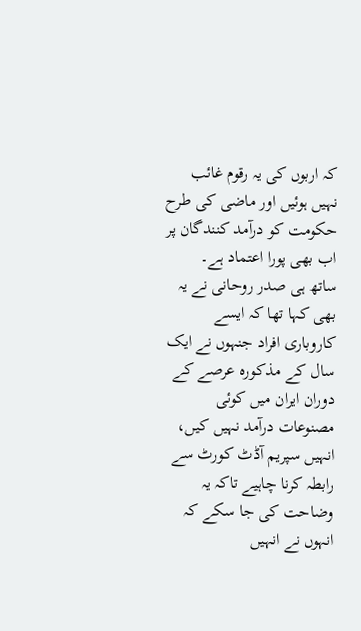کہ اربوں کی یہ رقوم غائب نہیں ہوئیں اور ماضی کی طرح حکومت کو درآمد کنندگان پر اب بھی پورا اعتماد ہے۔
ساتھ ہی صدر روحانی نے یہ بھی کہا تھا کہ ایسے کاروباری افراد جنہوں نے ایک سال کے مذکورہ عرصے کے دوران ایران میں کوئی مصنوعات درآمد نہیں کیں، انہیں سپریم آڈٹ کورٹ سے رابطہ کرنا چاہیے تاکہ یہ وضاحت کی جا سکے کہ انہوں نے انہیں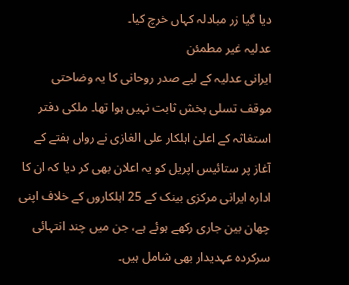دیا گیا زر مبادلہ کہاں خرچ کیا۔
عدلیہ غیر مطمئن
ایرانی عدلیہ کے لیے صدر روحانی کا یہ وضاحتی موقف تسلی بخش ثابت نہیں ہوا تھا۔ ملکی دفتر استغاثہ کے اعلیٰ اہلکار علی الغازی نے رواں ہفتے کے آغاز پر ستائیس اپریل کو یہ اعلان بھی کر دیا کہ ان کا ادارہ ایرانی مرکزی بینک کے 25 اہلکاروں کے خلاف اپنی چھان بین جاری رکھے ہوئے ہے، جن میں چند انتہائی سرکردہ عہدیدار بھی شامل ہیں۔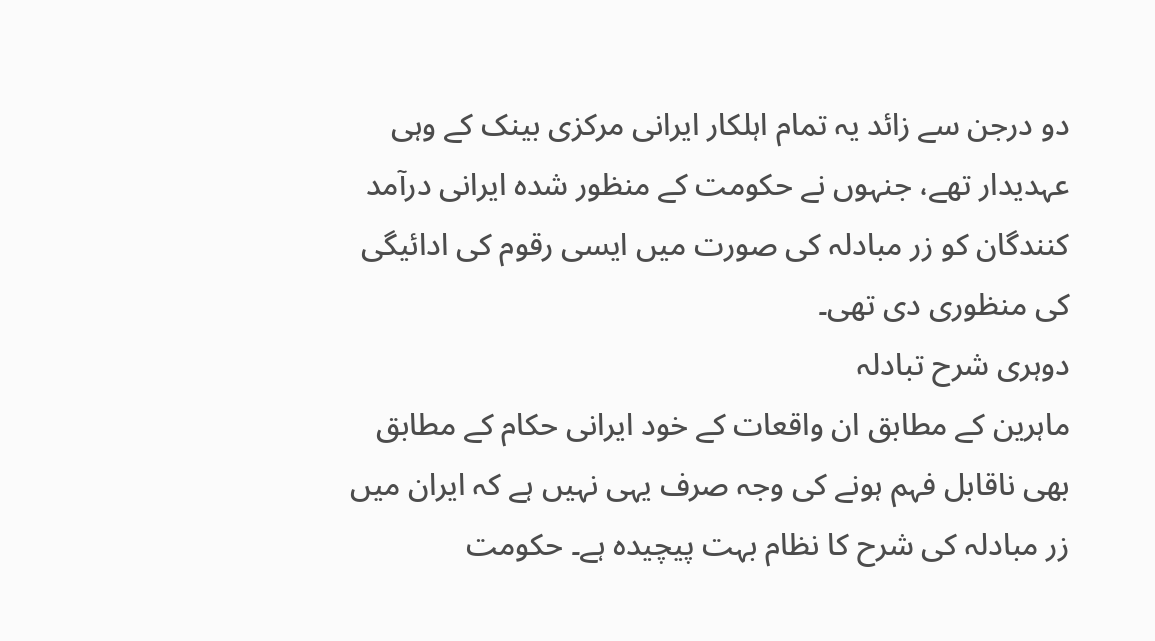دو درجن سے زائد یہ تمام اہلکار ایرانی مرکزی بینک کے وہی عہدیدار تھے، جنہوں نے حکومت کے منظور شدہ ایرانی درآمد کنندگان کو زر مبادلہ کی صورت میں ایسی رقوم کی ادائیگی کی منظوری دی تھی۔
دوہری شرح تبادلہ
ماہرین کے مطابق ان واقعات کے خود ایرانی حکام کے مطابق بھی ناقابل فہم ہونے کی وجہ صرف یہی نہیں ہے کہ ایران میں زر مبادلہ کی شرح کا نظام بہت پیچیدہ ہے۔ حکومت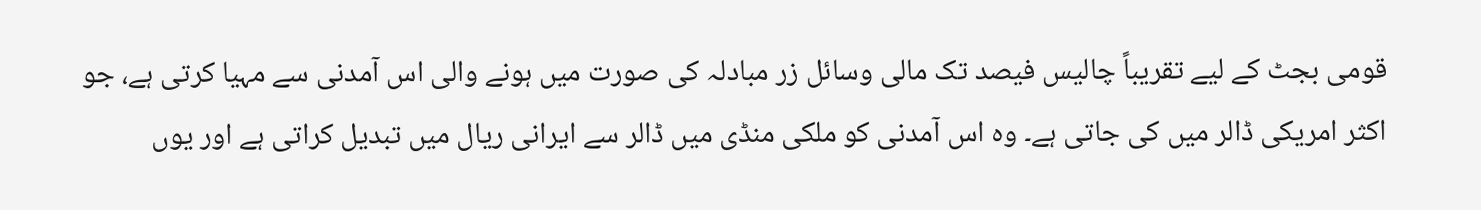قومی بجٹ کے لیے تقریباً چالیس فیصد تک مالی وسائل زر مبادلہ کی صورت میں ہونے والی اس آمدنی سے مہیا کرتی ہے، جو اکثر امریکی ڈالر میں کی جاتی ہے۔ وہ اس آمدنی کو ملکی منڈی میں ڈالر سے ایرانی ریال میں تبدیل کراتی ہے اور یوں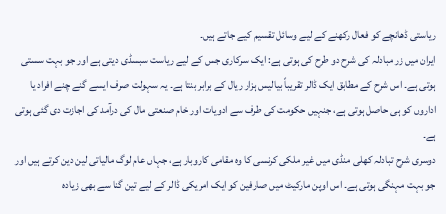ریاستی ڈھانچے کو فعال رکھنے کے لیے وسائل تقسیم کیے جاتے ہیں۔
ایران میں زر مبادلہ کی شرح دو طرح کی ہوتی ہے: ایک سرکاری جس کے لیے ریاست سبسڈی دیتی ہے اور جو بہت سستی ہوتی ہے۔ اس شرح کے مطابق ایک ڈالر تقریباً بیالیس ہزار ریال کے برابر بنتا ہے۔ یہ سہولت صرف ایسے گنے چنے افراد یا اداروں کو ہی حاصل ہوتی ہے، جنہیں حکومت کی طرف سے ادویات اور خام صنعتی مال کی درآمد کی اجازت دی گئی ہوتی ہے۔
دوسری شرح تبادلہ کھلی منڈی میں غیر ملکی کرنسی کا وہ مقامی کاروبار ہے، جہاں عام لوگ مالیاتی لین دین کرتے ہیں اور جو بہت مہنگی ہوتی ہے۔ اس اوپن مارکیٹ میں صارفین کو ایک امریکی ڈالر کے لیے تین گنا سے بھی زیادہ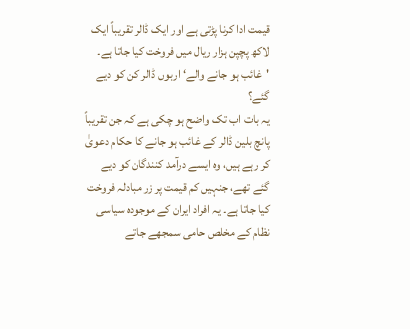قیمت ادا کرنا پڑتی ہے اور ایک ڈالر تقریباً ایک لاکھ پچپن ہزار ریال میں فروخت کیا جاتا ہے۔
'غائب ہو جانے والے‘ اربوں ڈالر کن کو دیے گئے؟
یہ بات اب تک واضح ہو چکی ہے کہ جن تقریباً پانچ بلین ڈالر کے غائب ہو جانے کا حکام دعویٰ کر رہے ہیں، وہ ایسے درآمد کنندگان کو دیے گئے تھے، جنہیں کم قیمت پر زر مبادلہ فروخت کیا جاتا ہے۔ یہ افراد ایران کے موجودہ سیاسی نظام کے مخلص حامی سمجھے جاتے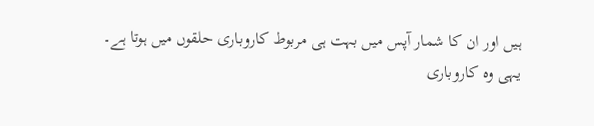ہیں اور ان کا شمار آپس میں بہت ہی مربوط کاروباری حلقوں میں ہوتا ہے۔
یہی وہ کاروباری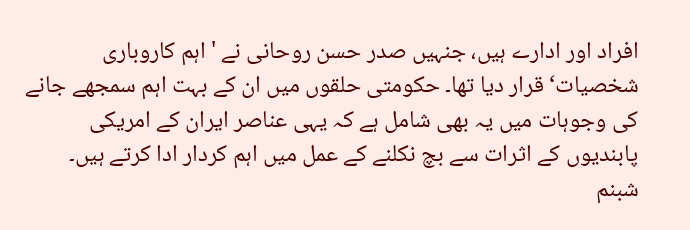افراد اور ادارے ہیں، جنہیں صدر حسن روحانی نے 'اہم کاروباری شخصیات‘ قرار دیا تھا۔ حکومتی حلقوں میں ان کے بہت اہم سمجھے جانے کی وجوہات میں یہ بھی شامل ہے کہ یہی عناصر ایران کے امریکی پابندیوں کے اثرات سے بچ نکلنے کے عمل میں اہم کردار ادا کرتے ہیں۔
شبنم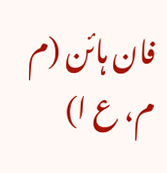فان ہائن (م م، ع ا)